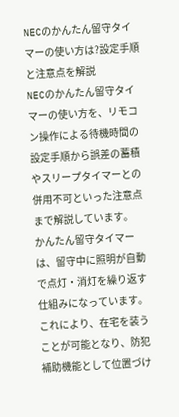NECのかんたん留守タイマーの使い方は?設定手順と注意点を解説
NECのかんたん留守タイマーの使い方を、リモコン操作による待機時間の設定手順から誤差の蓄積やスリープタイマーとの併用不可といった注意点まで解説しています。
かんたん留守タイマーは、留守中に照明が自動で点灯・消灯を繰り返す仕組みになっています。これにより、在宅を装うことが可能となり、防犯補助機能として位置づけ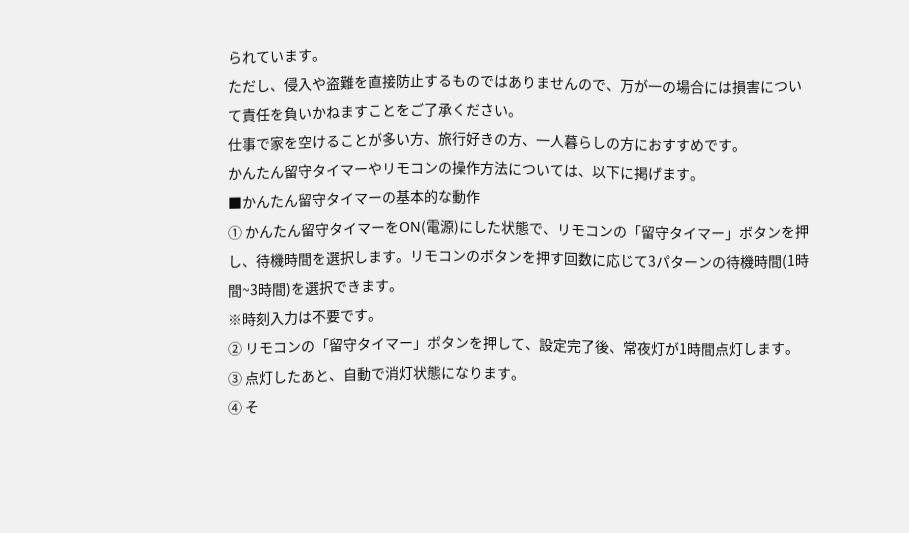られています。
ただし、侵入や盗難を直接防止するものではありませんので、万が一の場合には損害について責任を負いかねますことをご了承ください。
仕事で家を空けることが多い方、旅行好きの方、一人暮らしの方におすすめです。
かんたん留守タイマーやリモコンの操作方法については、以下に掲げます。
■かんたん留守タイマーの基本的な動作
① かんたん留守タイマーをON(電源)にした状態で、リモコンの「留守タイマー」ボタンを押し、待機時間を選択します。リモコンのボタンを押す回数に応じて3パターンの待機時間(1時間~3時間)を選択できます。
※時刻入力は不要です。
② リモコンの「留守タイマー」ボタンを押して、設定完了後、常夜灯が1時間点灯します。
③ 点灯したあと、自動で消灯状態になります。
④ そ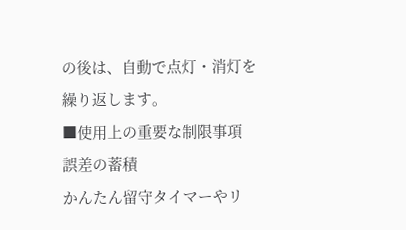の後は、自動で点灯・消灯を繰り返します。
■使用上の重要な制限事項
誤差の蓄積
かんたん留守タイマーやリ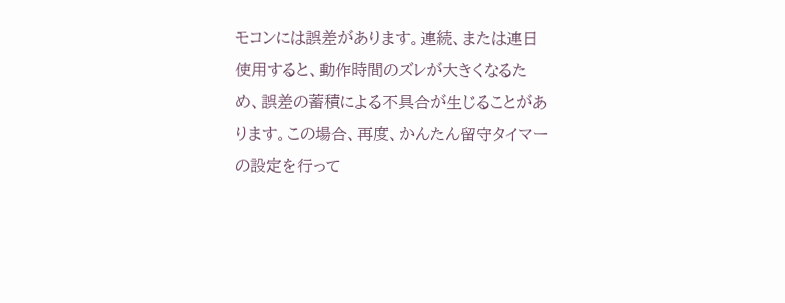モコンには誤差があります。連続、または連日使用すると、動作時間のズレが大きくなるため、誤差の蓄積による不具合が生じることがあります。この場合、再度、かんたん留守タイマーの設定を行って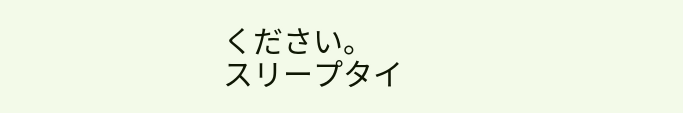ください。
スリープタイ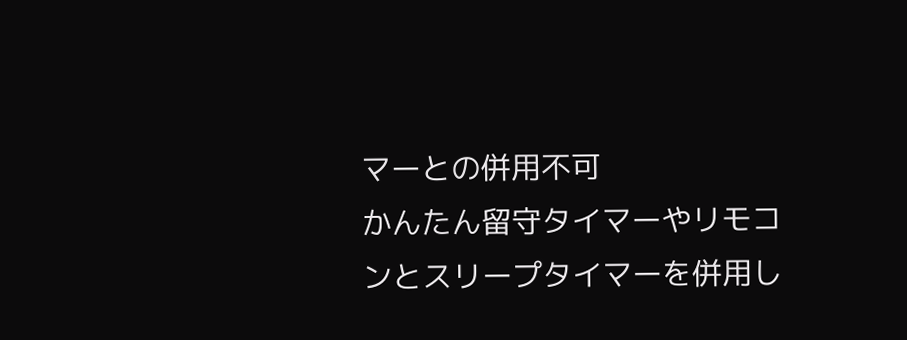マーとの併用不可
かんたん留守タイマーやリモコンとスリープタイマーを併用し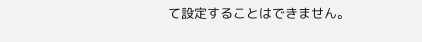て設定することはできません。